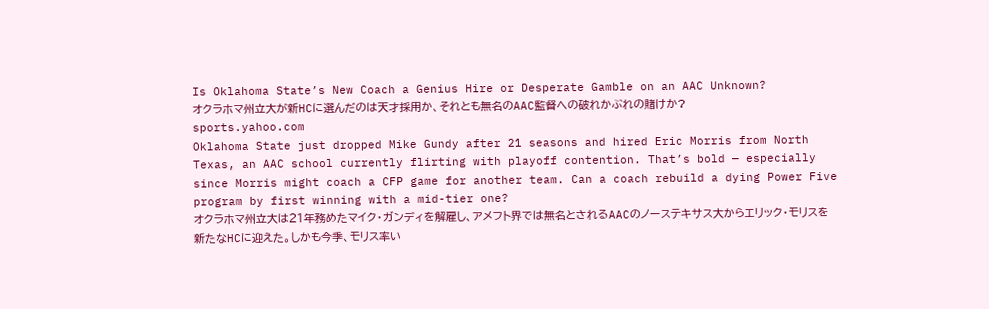Is Oklahoma State’s New Coach a Genius Hire or Desperate Gamble on an AAC Unknown?
オクラホマ州立大が新HCに選んだのは天才採用か、それとも無名のAAC監督への破れかぶれの賭けか?
sports.yahoo.com
Oklahoma State just dropped Mike Gundy after 21 seasons and hired Eric Morris from North Texas, an AAC school currently flirting with playoff contention. That’s bold — especially since Morris might coach a CFP game for another team. Can a coach rebuild a dying Power Five program by first winning with a mid-tier one?
オクラホマ州立大は21年務めたマイク・ガンディを解雇し、アメフト界では無名とされるAACのノーステキサス大からエリック・モリスを新たなHCに迎えた。しかも今季、モリス率い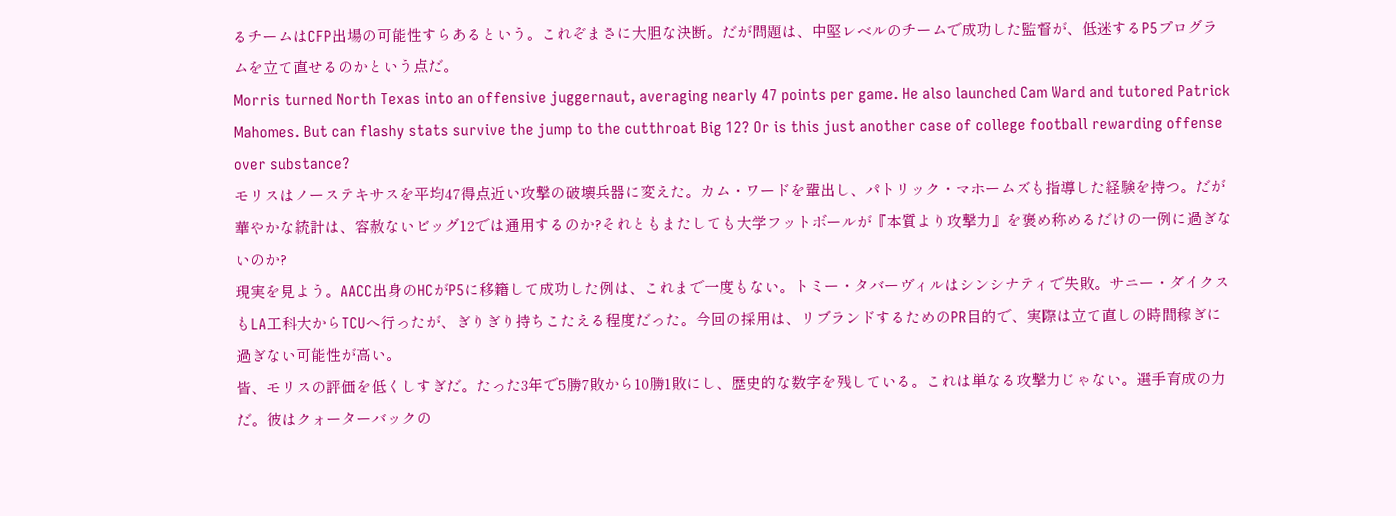るチームはCFP出場の可能性すらあるという。これぞまさに大胆な決断。だが問題は、中堅レベルのチームで成功した監督が、低迷するP5プログラムを立て直せるのかという点だ。
Morris turned North Texas into an offensive juggernaut, averaging nearly 47 points per game. He also launched Cam Ward and tutored Patrick Mahomes. But can flashy stats survive the jump to the cutthroat Big 12? Or is this just another case of college football rewarding offense over substance?
モリスはノーステキサスを平均47得点近い攻撃の破壊兵器に変えた。カム・ワードを輩出し、パトリック・マホームズも指導した経験を持つ。だが華やかな統計は、容赦ないビッグ12では通用するのか?それともまたしても大学フットボールが『本質より攻撃力』を褒め称めるだけの一例に過ぎないのか?
現実を見よう。AACC出身のHCがP5に移籍して成功した例は、これまで一度もない。トミー・タバーヴィルはシンシナティで失敗。サニー・ダイクスもLA工科大からTCUへ行ったが、ぎりぎり持ちこたえる程度だった。今回の採用は、リブランドするためのPR目的で、実際は立て直しの時間稼ぎに過ぎない可能性が高い。
皆、モリスの評価を低くしすぎだ。たった3年で5勝7敗から10勝1敗にし、歴史的な数字を残している。これは単なる攻撃力じゃない。選手育成の力だ。彼はクォーターバックの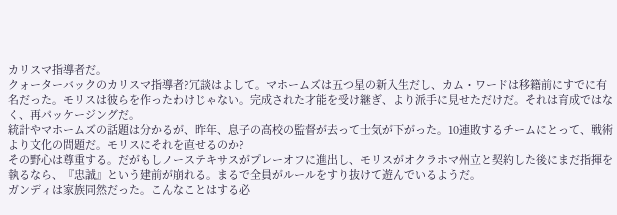カリスマ指導者だ。
クォーターバックのカリスマ指導者?冗談はよして。マホームズは五つ星の新入生だし、カム・ワードは移籍前にすでに有名だった。モリスは彼らを作ったわけじゃない。完成された才能を受け継ぎ、より派手に見せただけだ。それは育成ではなく、再パッケージングだ。
統計やマホームズの話題は分かるが、昨年、息子の高校の監督が去って士気が下がった。10連敗するチームにとって、戦術より文化の問題だ。モリスにそれを直せるのか?
その野心は尊重する。だがもしノーステキサスがプレーオフに進出し、モリスがオクラホマ州立と契約した後にまだ指揮を執るなら、『忠誠』という建前が崩れる。まるで全員がルールをすり抜けて遊んでいるようだ。
ガンディは家族同然だった。こんなことはする必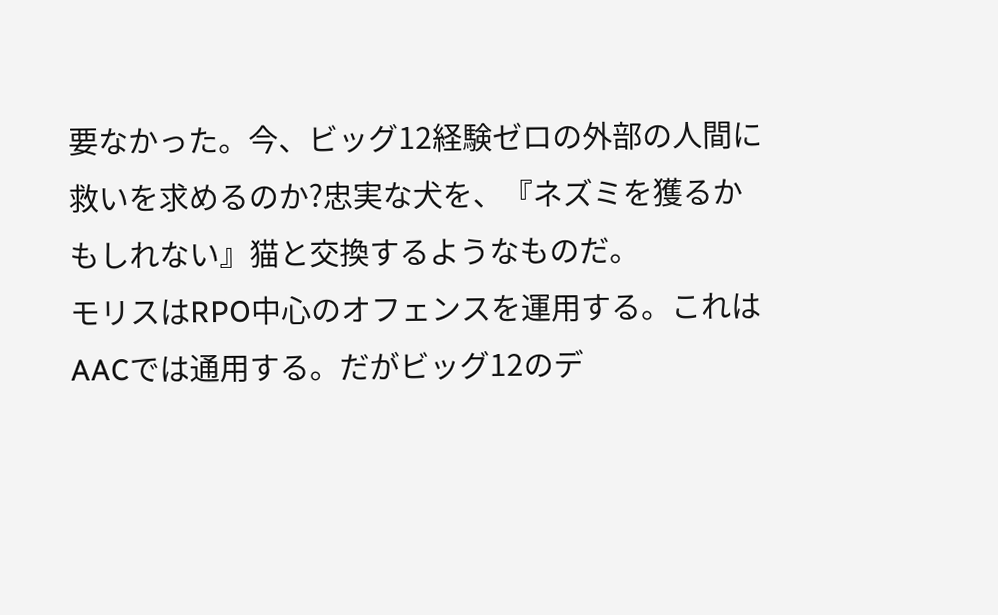要なかった。今、ビッグ12経験ゼロの外部の人間に救いを求めるのか?忠実な犬を、『ネズミを獲るかもしれない』猫と交換するようなものだ。
モリスはRPO中心のオフェンスを運用する。これはAACでは通用する。だがビッグ12のデ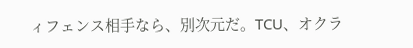ィフェンス相手なら、別次元だ。TCU、オクラ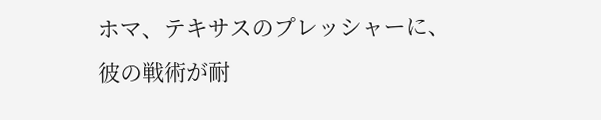ホマ、テキサスのプレッシャーに、彼の戦術が耐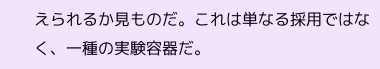えられるか見ものだ。これは単なる採用ではなく、一種の実験容器だ。